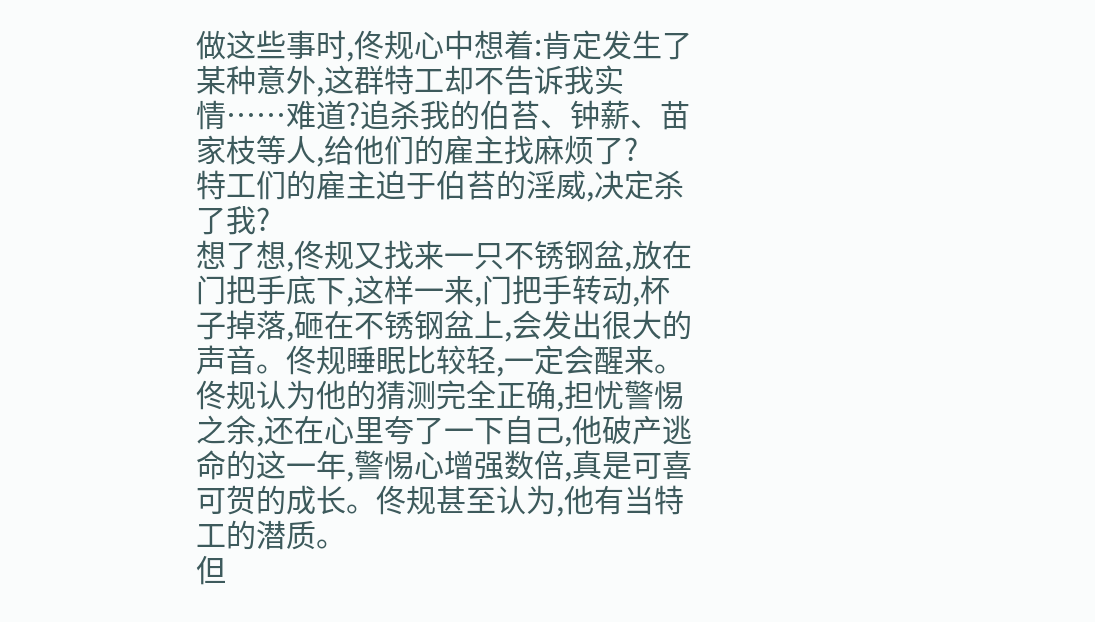做这些事时,佟规心中想着:肯定发生了某种意外,这群特工却不告诉我实情……难道?追杀我的伯苔、钟薪、苗家枝等人,给他们的雇主找麻烦了?
特工们的雇主迫于伯苔的淫威,决定杀了我?
想了想,佟规又找来一只不锈钢盆,放在门把手底下,这样一来,门把手转动,杯子掉落,砸在不锈钢盆上,会发出很大的声音。佟规睡眠比较轻,一定会醒来。
佟规认为他的猜测完全正确,担忧警惕之余,还在心里夸了一下自己,他破产逃命的这一年,警惕心增强数倍,真是可喜可贺的成长。佟规甚至认为,他有当特工的潜质。
但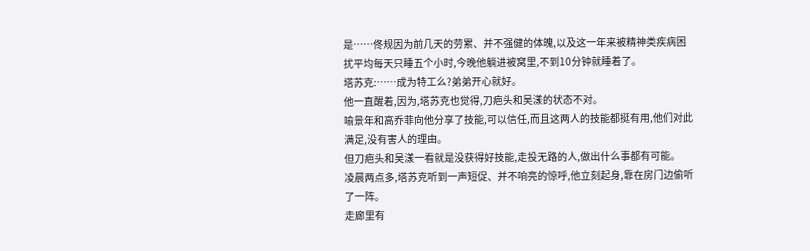是……佟规因为前几天的劳累、并不强健的体魄,以及这一年来被精神类疾病困扰平均每天只睡五个小时,今晚他躺进被窝里,不到10分钟就睡着了。
塔苏克:……成为特工么?弟弟开心就好。
他一直醒着,因为,塔苏克也觉得,刀疤头和吴漾的状态不对。
喻景年和高乔菲向他分享了技能,可以信任,而且这两人的技能都挺有用,他们对此满足,没有害人的理由。
但刀疤头和吴漾一看就是没获得好技能,走投无路的人,做出什么事都有可能。
凌晨两点多,塔苏克听到一声短促、并不响亮的惊呼,他立刻起身,靠在房门边偷听了一阵。
走廊里有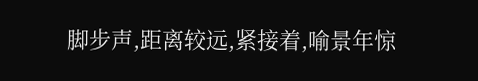脚步声,距离较远,紧接着,喻景年惊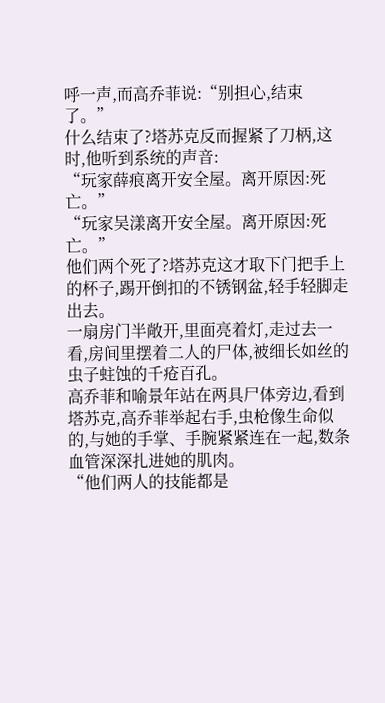呼一声,而高乔菲说:“别担心,结束了。”
什么结束了?塔苏克反而握紧了刀柄,这时,他听到系统的声音:
“玩家薛痕离开安全屋。离开原因:死亡。”
“玩家吴漾离开安全屋。离开原因:死亡。”
他们两个死了?塔苏克这才取下门把手上的杯子,踢开倒扣的不锈钢盆,轻手轻脚走出去。
一扇房门半敞开,里面亮着灯,走过去一看,房间里摆着二人的尸体,被细长如丝的虫子蛀蚀的千疮百孔。
高乔菲和喻景年站在两具尸体旁边,看到塔苏克,高乔菲举起右手,虫枪像生命似的,与她的手掌、手腕紧紧连在一起,数条血管深深扎进她的肌肉。
“他们两人的技能都是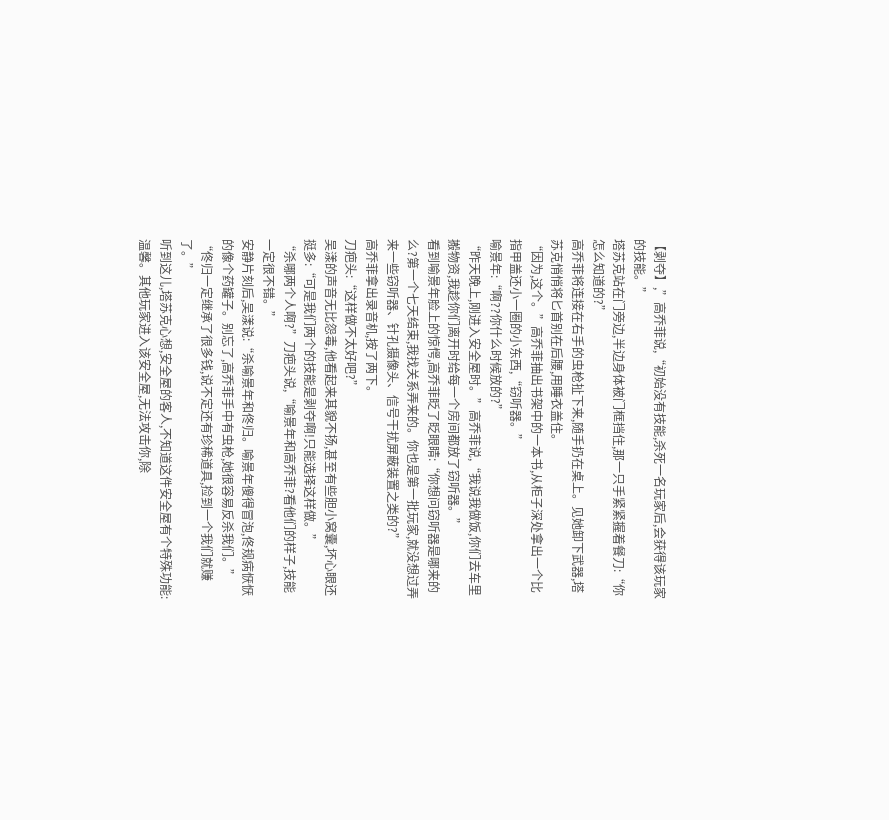【剥夺】,”高乔菲说,“初始没有技能,杀死一名玩家后,会获得该玩家的技能。”
塔苏克站在门旁边,半边身体被门框挡住,那一只手紧紧握着餐刀:“你怎么知道的?”
高乔菲将连接在右手的虫枪扯下来,随手扔在桌上。见她卸下武器,塔苏克悄悄将匕首别在后腰,用睡衣盖住。
“因为,这个。”高乔菲抽出书架中的一本书,从柜子深处拿出一个比指甲盖还小一圈的小东西,“窃听器。”
喻景年:“啊??你什么时候放的?”
“昨天晚上,刚进入安全屋时。”高乔菲说,“我说我做饭,你们去车里搬物资,我趁你们离开时给每一个房间都放了窃听器。”
看到喻景年脸上的惊愕,高乔菲眨了眨眼睛:“你想问窃听器是哪来的么?第一个七天结束,我找关系弄来的。你也是第一批玩家,就没想过弄来一些窃听器、针孔摄像头、信号干扰屏蔽装置之类的?”
高乔菲拿出录音机,按了两下。
刀疤头:“这样做不太好吧?”
吴漾的声音无比怨毒,他看起来其貌不扬,甚至有些胆小窝囊,坏心眼还挺多:“可是我们两个的技能是剥夺啊!只能选择这样做。”
“杀哪两个人啊?”刀疤头说,“喻景年和高乔菲?看他们的样子,技能一定很不错。”
安静片刻后,吴漾说:“杀喻景年和佟归。喻景年傻得冒泡,佟规病恹恹的像个药罐子。别忘了,高乔菲手中有虫枪,她很容易反杀我们。”
“佟归一定继承了很多钱,说不定还有珍稀道具,捡到一个我们就赚了。”
听到这儿,塔苏克心想,安全屋的客人,不知道这件安全屋有个特殊功能:温馨。其他玩家进入该安全屋,无法攻击你,除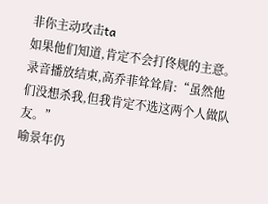非你主动攻击ta
如果他们知道,肯定不会打佟规的主意。
录音播放结束,高乔菲耸耸肩:“虽然他们没想杀我,但我肯定不选这两个人做队友。”
喻景年仍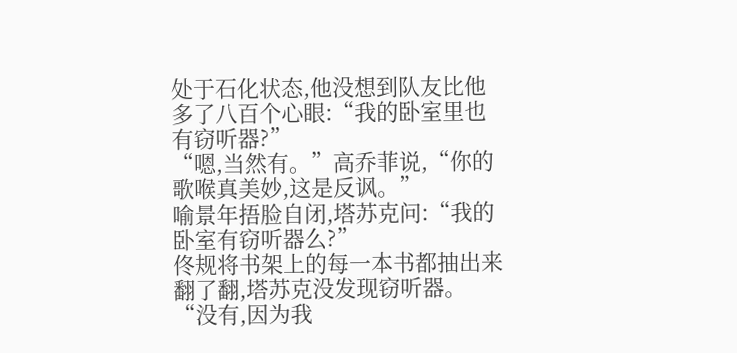处于石化状态,他没想到队友比他多了八百个心眼:“我的卧室里也有窃听器?”
“嗯,当然有。”高乔菲说,“你的歌喉真美妙,这是反讽。”
喻景年捂脸自闭,塔苏克问:“我的卧室有窃听器么?”
佟规将书架上的每一本书都抽出来翻了翻,塔苏克没发现窃听器。
“没有,因为我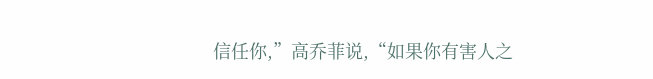信任你,”高乔菲说,“如果你有害人之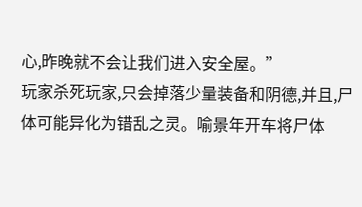心,昨晚就不会让我们进入安全屋。”
玩家杀死玩家,只会掉落少量装备和阴德,并且,尸体可能异化为错乱之灵。喻景年开车将尸体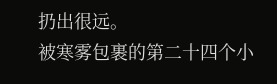扔出很远。
被寒雾包裹的第二十四个小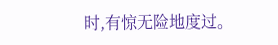时,有惊无险地度过。